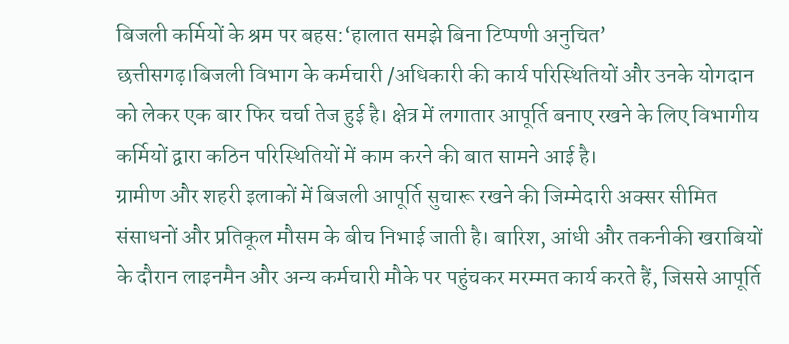बिजली कर्मियों के श्रम पर बहस:‘हालात समझे बिना टिप्पणी अनुचित’
छत्तीसगढ़।बिजली विभाग के कर्मचारी /अधिकारी की कार्य परिस्थितियों और उनके योगदान को लेकर एक बार फिर चर्चा तेज हुई है। क्षेत्र में लगातार आपूर्ति बनाए रखने के लिए विभागीय कर्मियों द्वारा कठिन परिस्थितियों में काम करने की बात सामने आई है।
ग्रामीण और शहरी इलाकों में बिजली आपूर्ति सुचारू रखने की जिम्मेदारी अक्सर सीमित संसाधनों और प्रतिकूल मौसम के बीच निभाई जाती है। बारिश, आंधी और तकनीकी खराबियों के दौरान लाइनमैन और अन्य कर्मचारी मौके पर पहुंचकर मरम्मत कार्य करते हैं, जिससे आपूर्ति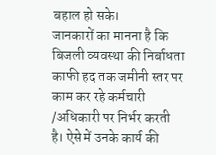बहाल हो सके।
जानकारों का मानना है कि बिजली व्यवस्था की निर्बाधता काफी हद तक जमीनी स्तर पर काम कर रहे कर्मचारी /अधिकारी पर निर्भर करती है। ऐसे में उनके कार्य की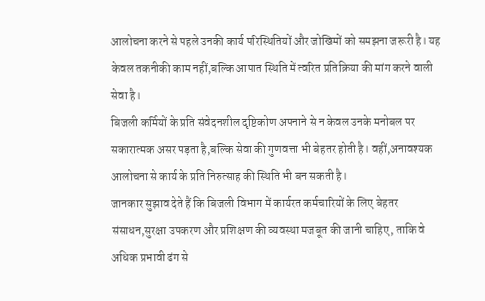आलोचना करने से पहले उनकी कार्य परिस्थितियों और जोखिमों को समझना जरूरी है। यह केवल तकनीकी काम नहीं,बल्कि आपात स्थिति में त्वरित प्रतिक्रिया की मांग करने वाली सेवा है।
बिजली कर्मियों के प्रति संवेदनशील दृष्टिकोण अपनाने से न केवल उनके मनोबल पर सकारात्मक असर पड़ता है,बल्कि सेवा की गुणवत्ता भी बेहतर होती है। वहीं,अनावश्यक आलोचना से कार्य के प्रति निरुत्साह की स्थिति भी बन सकती है।
जानकार सुझाव देते हैं कि बिजली विभाग में कार्यरत कर्मचारियों के लिए बेहतर संसाधन,सुरक्षा उपकरण और प्रशिक्षण की व्यवस्था मजबूत की जानी चाहिए, ताकि वे अधिक प्रभावी ढंग से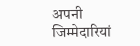अपनी जिम्मेदारियां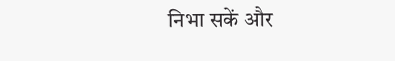निभा सकें और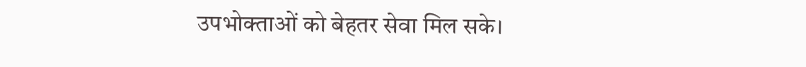उपभोक्ताओं को बेहतर सेवा मिल सके।